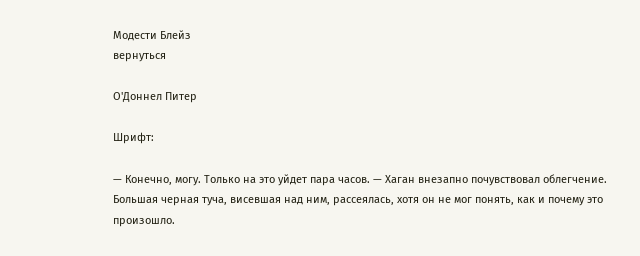Модести Блейз
вернуться

О'Доннел Питер

Шрифт:

— Конечно, могу. Только на это уйдет пара часов. — Хаган внезапно почувствовал облегчение. Большая черная туча, висевшая над ним, рассеялась, хотя он не мог понять, как и почему это произошло.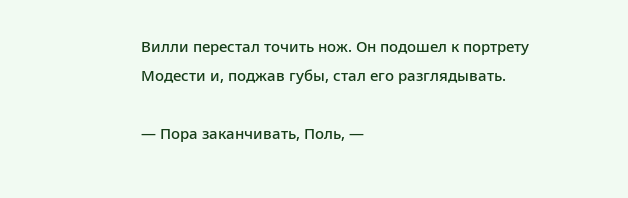Вилли перестал точить нож. Он подошел к портрету Модести и, поджав губы, стал его разглядывать.

— Пора заканчивать, Поль, —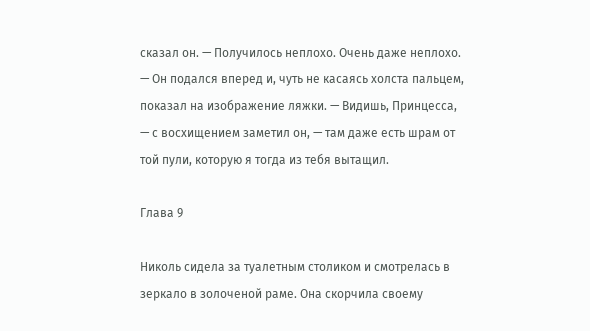сказал он. — Получилось неплохо. Очень даже неплохо. — Он подался вперед и, чуть не касаясь холста пальцем, показал на изображение ляжки. — Видишь, Принцесса, — с восхищением заметил он, — там даже есть шрам от той пули, которую я тогда из тебя вытащил.

Глава 9

Николь сидела за туалетным столиком и смотрелась в зеркало в золоченой раме. Она скорчила своему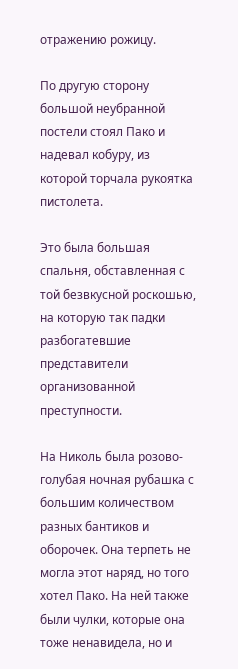отражению рожицу.

По другую сторону большой неубранной постели стоял Пако и надевал кобуру, из которой торчала рукоятка пистолета.

Это была большая спальня, обставленная с той безвкусной роскошью, на которую так падки разбогатевшие представители организованной преступности.

На Николь была розово-голубая ночная рубашка с большим количеством разных бантиков и оборочек. Она терпеть не могла этот наряд, но того хотел Пако. На ней также были чулки, которые она тоже ненавидела, но и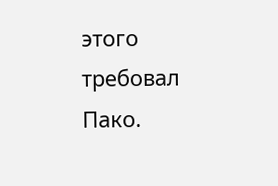этого требовал Пако.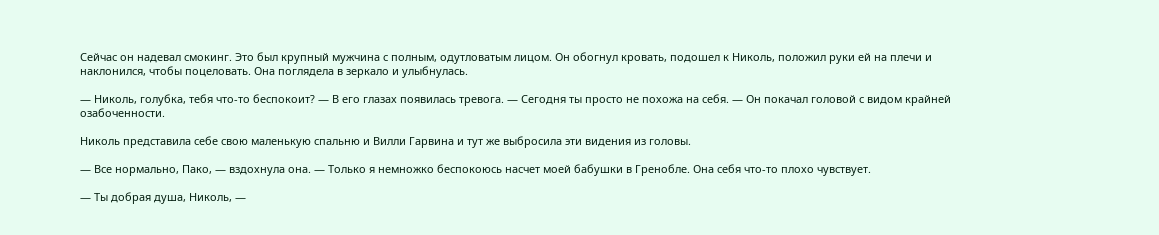Сейчас он надевал смокинг. Это был крупный мужчина с полным, одутловатым лицом. Он обогнул кровать, подошел к Николь, положил руки ей на плечи и наклонился, чтобы поцеловать. Она поглядела в зеркало и улыбнулась.

— Николь, голубка, тебя что-то беспокоит? — В его глазах появилась тревога. — Сегодня ты просто не похожа на себя. — Он покачал головой с видом крайней озабоченности.

Николь представила себе свою маленькую спальню и Вилли Гарвина и тут же выбросила эти видения из головы.

— Все нормально, Пако, — вздохнула она. — Только я немножко беспокоюсь насчет моей бабушки в Гренобле. Она себя что-то плохо чувствует.

— Ты добрая душа, Николь, —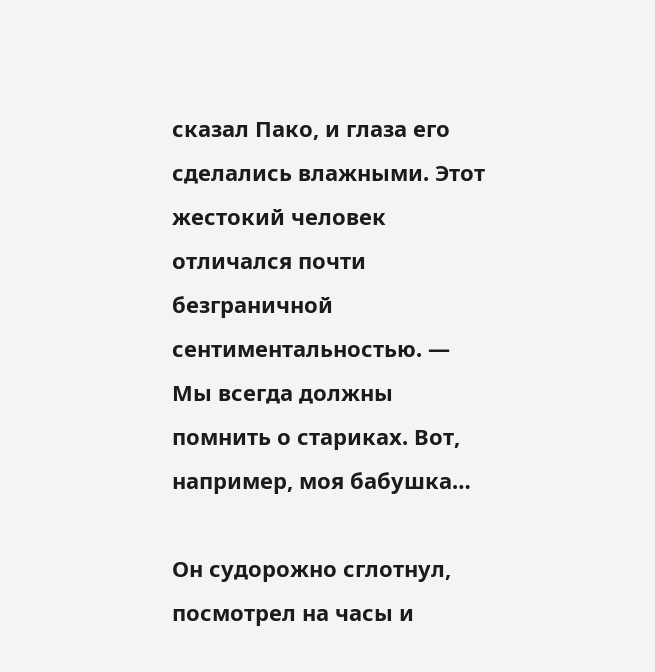сказал Пако, и глаза его сделались влажными. Этот жестокий человек отличался почти безграничной сентиментальностью. — Мы всегда должны помнить о стариках. Вот, например, моя бабушка…

Он судорожно сглотнул, посмотрел на часы и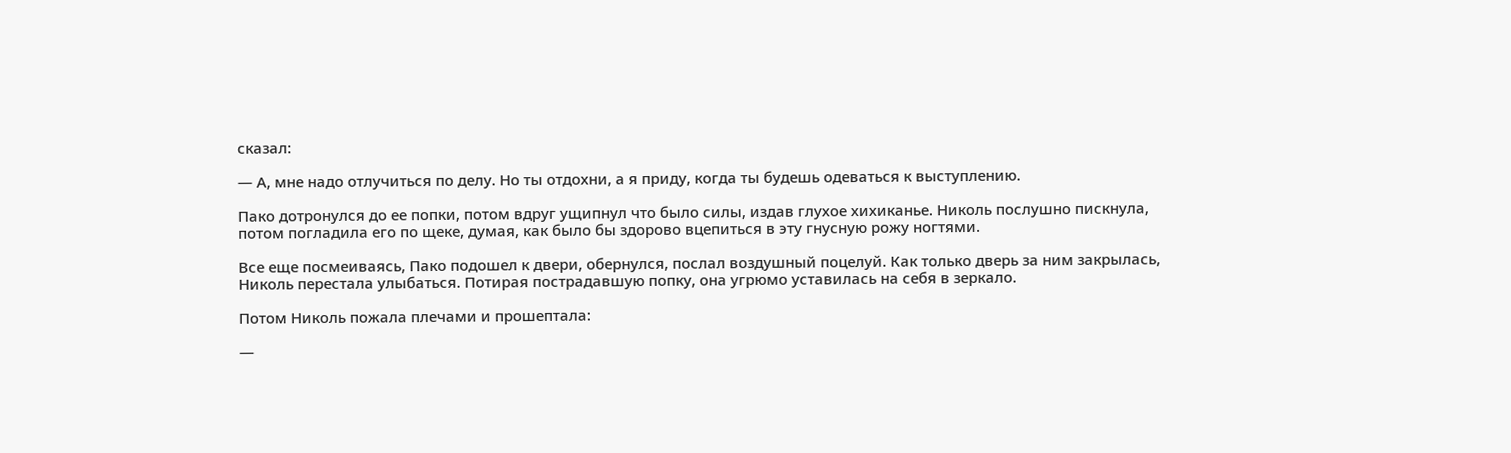сказал:

— А, мне надо отлучиться по делу. Но ты отдохни, а я приду, когда ты будешь одеваться к выступлению.

Пако дотронулся до ее попки, потом вдруг ущипнул что было силы, издав глухое хихиканье. Николь послушно пискнула, потом погладила его по щеке, думая, как было бы здорово вцепиться в эту гнусную рожу ногтями.

Все еще посмеиваясь, Пако подошел к двери, обернулся, послал воздушный поцелуй. Как только дверь за ним закрылась, Николь перестала улыбаться. Потирая пострадавшую попку, она угрюмо уставилась на себя в зеркало.

Потом Николь пожала плечами и прошептала:

—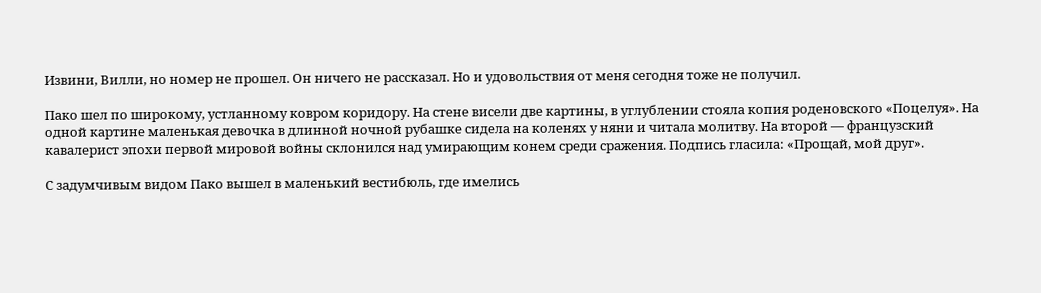Извини, Вилли, но номер не прошел. Он ничего не рассказал. Но и удовольствия от меня сегодня тоже не получил.

Пако шел по широкому, устланному ковром коридору. На стене висели две картины, в углублении стояла копия роденовского «Поцелуя». На одной картине маленькая девочка в длинной ночной рубашке сидела на коленях у няни и читала молитву. На второй — французский кавалерист эпохи первой мировой войны склонился над умирающим конем среди сражения. Подпись гласила: «Прощай, мой друг».

С задумчивым видом Пако вышел в маленький вестибюль, где имелись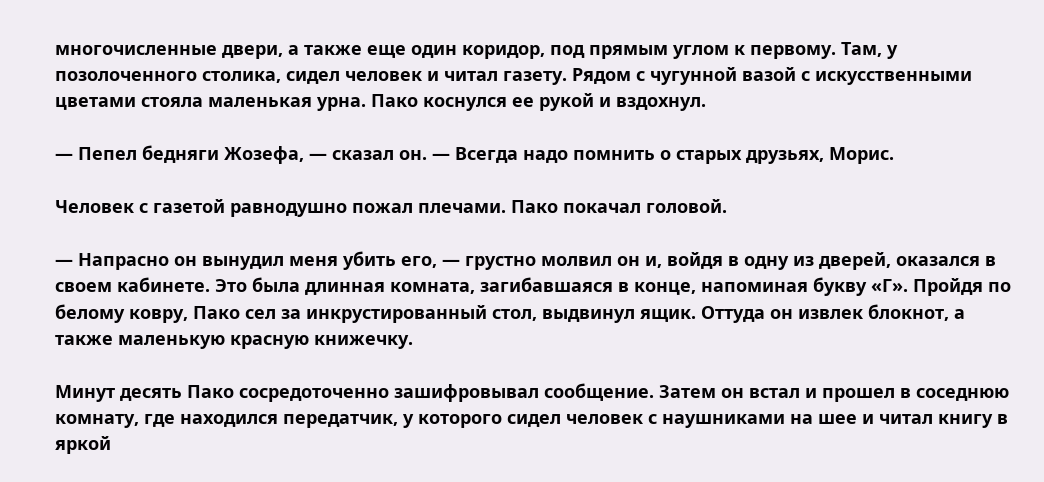многочисленные двери, а также еще один коридор, под прямым углом к первому. Там, у позолоченного столика, сидел человек и читал газету. Рядом с чугунной вазой с искусственными цветами стояла маленькая урна. Пако коснулся ее рукой и вздохнул.

— Пепел бедняги Жозефа, — сказал он. — Всегда надо помнить о старых друзьях, Морис.

Человек с газетой равнодушно пожал плечами. Пако покачал головой.

— Напрасно он вынудил меня убить его, — грустно молвил он и, войдя в одну из дверей, оказался в своем кабинете. Это была длинная комната, загибавшаяся в конце, напоминая букву «Г». Пройдя по белому ковру, Пако сел за инкрустированный стол, выдвинул ящик. Оттуда он извлек блокнот, а также маленькую красную книжечку.

Минут десять Пако сосредоточенно зашифровывал сообщение. Затем он встал и прошел в соседнюю комнату, где находился передатчик, у которого сидел человек с наушниками на шее и читал книгу в яркой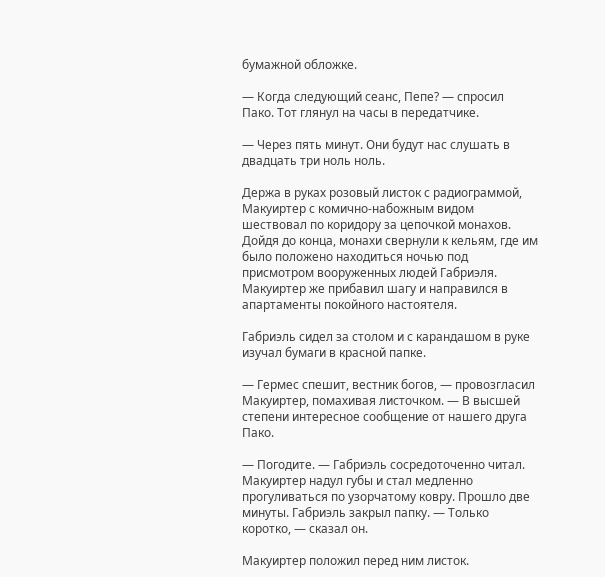бумажной обложке.

— Когда следующий сеанс, Пепе? — спросил Пако. Тот глянул на часы в передатчике.

— Через пять минут. Они будут нас слушать в двадцать три ноль ноль.

Держа в руках розовый листок с радиограммой, Макуиртер с комично-набожным видом шествовал по коридору за цепочкой монахов. Дойдя до конца, монахи свернули к кельям, где им было положено находиться ночью под присмотром вооруженных людей Габриэля. Макуиртер же прибавил шагу и направился в апартаменты покойного настоятеля.

Габриэль сидел за столом и с карандашом в руке изучал бумаги в красной папке.

— Гермес спешит, вестник богов, — провозгласил Макуиртер, помахивая листочком. — В высшей степени интересное сообщение от нашего друга Пако.

— Погодите. — Габриэль сосредоточенно читал. Макуиртер надул губы и стал медленно прогуливаться по узорчатому ковру. Прошло две минуты. Габриэль закрыл папку. — Только коротко, — сказал он.

Макуиртер положил перед ним листок.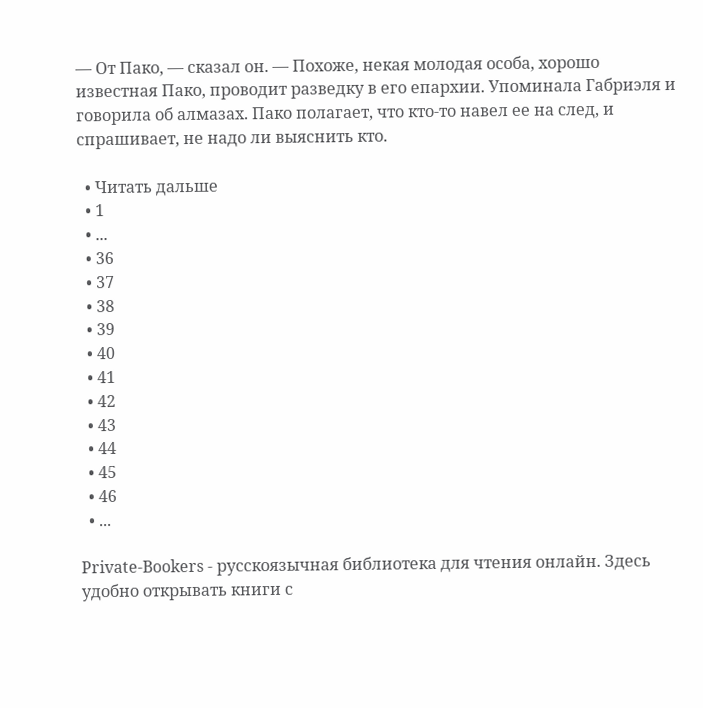— От Пако, — сказал он. — Похоже, некая молодая особа, хорошо известная Пако, проводит разведку в его епархии. Упоминала Габриэля и говорила об алмазах. Пако полагает, что кто-то навел ее на след, и спрашивает, не надо ли выяснить кто.

  • Читать дальше
  • 1
  • ...
  • 36
  • 37
  • 38
  • 39
  • 40
  • 41
  • 42
  • 43
  • 44
  • 45
  • 46
  • ...

Private-Bookers - русскоязычная библиотека для чтения онлайн. Здесь удобно открывать книги с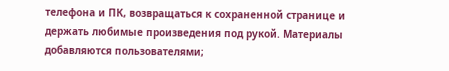телефона и ПК, возвращаться к сохраненной странице и держать любимые произведения под рукой. Материалы добавляются пользователями;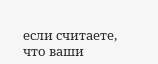если считаете, что ваши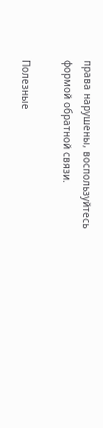права нарушены, воспользуйтесь формой обратной связи.

Полезные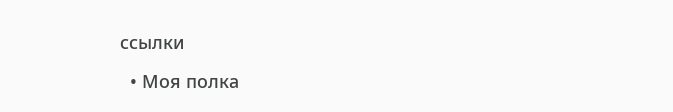ссылки

  • Моя полка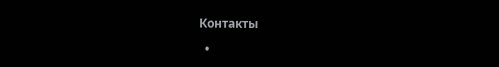Контакты

  •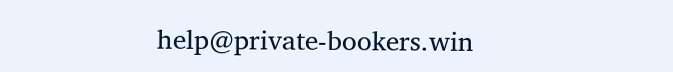help@private-bookers.win